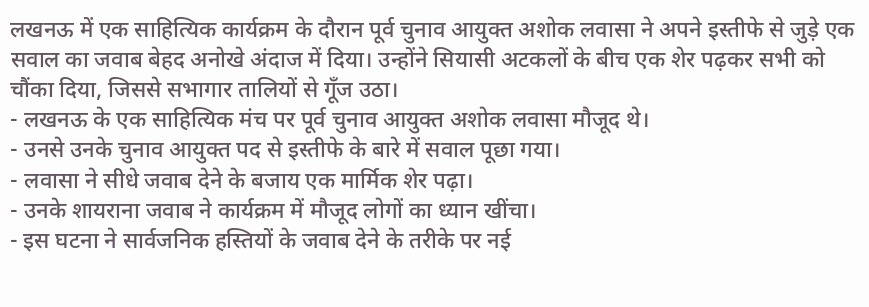लखनऊ में एक साहित्यिक कार्यक्रम के दौरान पूर्व चुनाव आयुक्त अशोक लवासा ने अपने इस्तीफे से जुड़े एक सवाल का जवाब बेहद अनोखे अंदाज में दिया। उन्होंने सियासी अटकलों के बीच एक शेर पढ़कर सभी को चौंका दिया, जिससे सभागार तालियों से गूँज उठा।
- लखनऊ के एक साहित्यिक मंच पर पूर्व चुनाव आयुक्त अशोक लवासा मौजूद थे।
- उनसे उनके चुनाव आयुक्त पद से इस्तीफे के बारे में सवाल पूछा गया।
- लवासा ने सीधे जवाब देने के बजाय एक मार्मिक शेर पढ़ा।
- उनके शायराना जवाब ने कार्यक्रम में मौजूद लोगों का ध्यान खींचा।
- इस घटना ने सार्वजनिक हस्तियों के जवाब देने के तरीके पर नई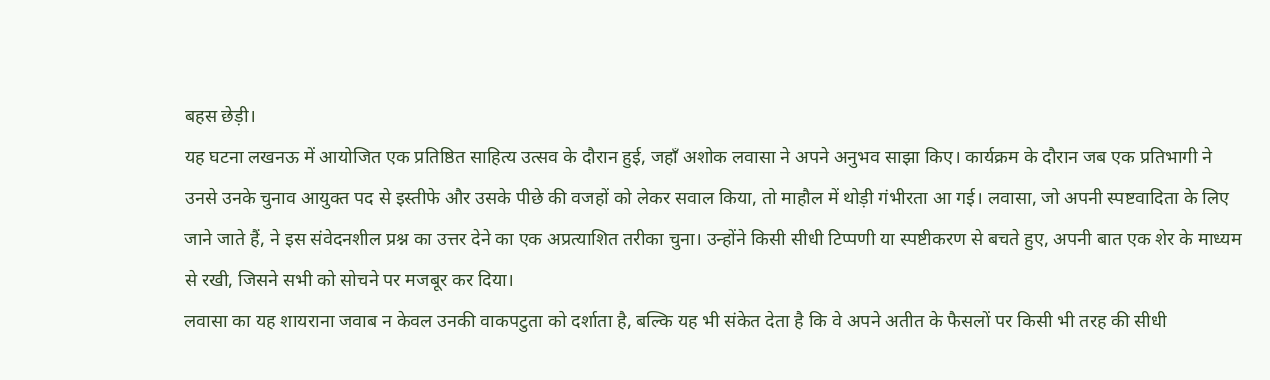बहस छेड़ी।
यह घटना लखनऊ में आयोजित एक प्रतिष्ठित साहित्य उत्सव के दौरान हुई, जहाँ अशोक लवासा ने अपने अनुभव साझा किए। कार्यक्रम के दौरान जब एक प्रतिभागी ने उनसे उनके चुनाव आयुक्त पद से इस्तीफे और उसके पीछे की वजहों को लेकर सवाल किया, तो माहौल में थोड़ी गंभीरता आ गई। लवासा, जो अपनी स्पष्टवादिता के लिए जाने जाते हैं, ने इस संवेदनशील प्रश्न का उत्तर देने का एक अप्रत्याशित तरीका चुना। उन्होंने किसी सीधी टिप्पणी या स्पष्टीकरण से बचते हुए, अपनी बात एक शेर के माध्यम से रखी, जिसने सभी को सोचने पर मजबूर कर दिया।
लवासा का यह शायराना जवाब न केवल उनकी वाकपटुता को दर्शाता है, बल्कि यह भी संकेत देता है कि वे अपने अतीत के फैसलों पर किसी भी तरह की सीधी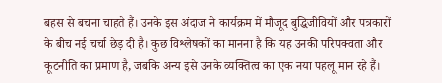बहस से बचना चाहते हैं। उनके इस अंदाज ने कार्यक्रम में मौजूद बुद्धिजीवियों और पत्रकारों के बीच नई चर्चा छेड़ दी है। कुछ विश्लेषकों का मानना है कि यह उनकी परिपक्वता और कूटनीति का प्रमाण है, जबकि अन्य इसे उनके व्यक्तित्व का एक नया पहलू मान रहे हैं।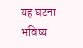यह घटना भविष्य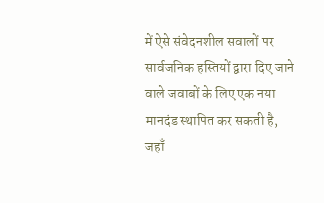में ऐसे संवेदनशील सवालों पर सार्वजनिक हस्तियों द्वारा दिए जाने वाले जवाबों के लिए एक नया मानदंड स्थापित कर सकती है, जहाँ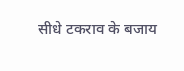सीधे टकराव के बजाय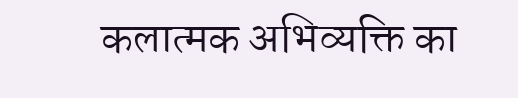कलात्मक अभिव्यक्ति का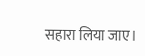सहारा लिया जाए।